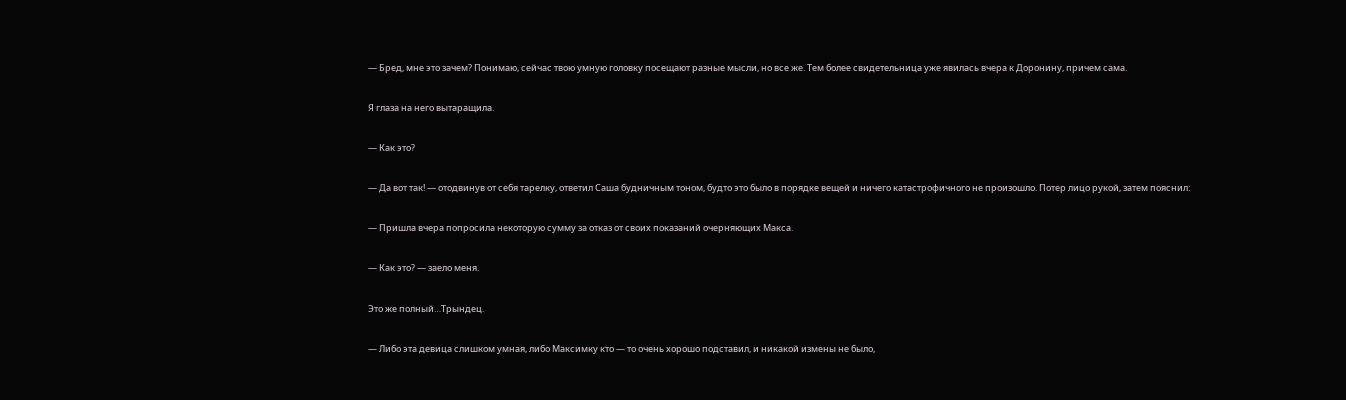— Бред, мне это зачем? Понимаю, сейчас твою умную головку посещают разные мысли, но все же. Тем более свидетельница уже явилась вчера к Доронину, причем сама.

Я глаза на него вытаращила.

— Как это?

— Да вот так! — отодвинув от себя тарелку, ответил Саша будничным тоном, будто это было в порядке вещей и ничего катастрофичного не произошло. Потер лицо рукой, затем пояснил:

— Пришла вчера попросила некоторую сумму за отказ от своих показаний очерняющих Макса.

— Как это? — заело меня.

Это же полный…Трындец.

— Либо эта девица слишком умная, либо Максимку кто — то очень хорошо подставил, и никакой измены не было,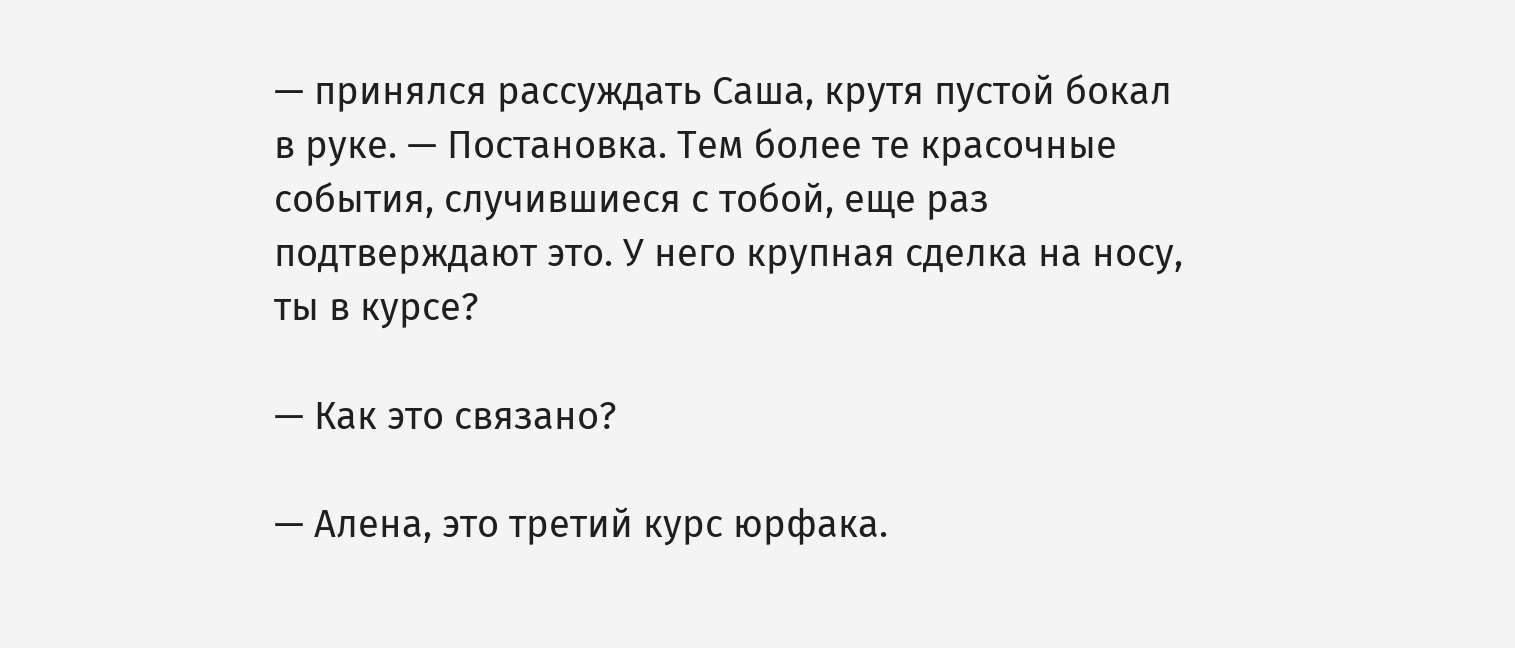— принялся рассуждать Саша, крутя пустой бокал в руке. — Постановка. Тем более те красочные события, случившиеся с тобой, еще раз подтверждают это. У него крупная сделка на носу, ты в курсе?

— Как это связано?

— Алена, это третий курс юрфака.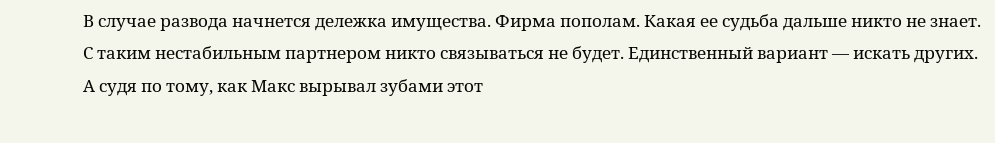В случае развода начнется дележка имущества. Фирма пополам. Какая ее судьба дальше никто не знает. С таким нестабильным партнером никто связываться не будет. Единственный вариант — искать других. А судя по тому, как Макс вырывал зубами этот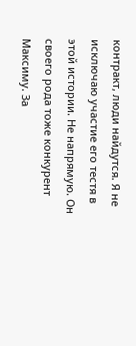контракт, люди найдутся. Я не исключаю участие его тестя в этой истории. Не напрямую. Он своего рода тоже конкурент Максиму. За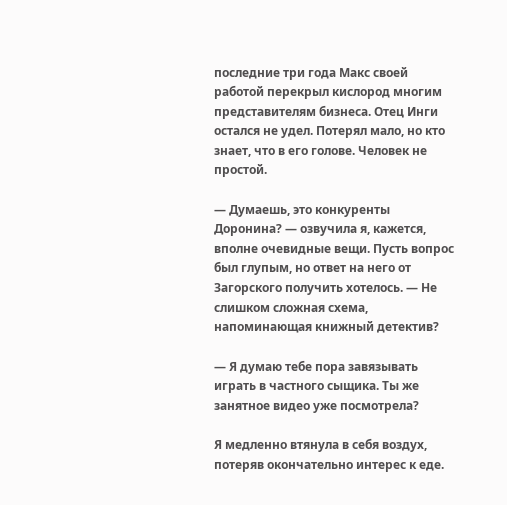последние три года Макс своей работой перекрыл кислород многим представителям бизнеса. Отец Инги остался не удел. Потерял мало, но кто знает, что в его голове. Человек не простой.

— Думаешь, это конкуренты Доронина? — озвучила я, кажется, вполне очевидные вещи. Пусть вопрос был глупым, но ответ на него от Загорского получить хотелось. — Не слишком сложная схема, напоминающая книжный детектив?

— Я думаю тебе пора завязывать играть в частного сыщика. Ты же занятное видео уже посмотрела?

Я медленно втянула в себя воздух, потеряв окончательно интерес к еде.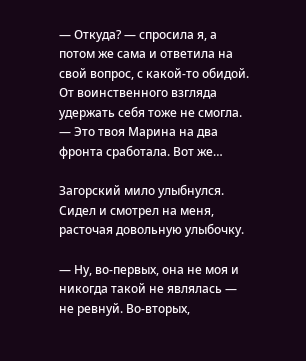— Откуда? — спросила я, а потом же сама и ответила на свой вопрос, с какой-то обидой. От воинственного взгляда удержать себя тоже не смогла. — Это твоя Марина на два фронта сработала. Вот же…

Загорский мило улыбнулся. Сидел и смотрел на меня, расточая довольную улыбочку.

— Ну, во-первых, она не моя и никогда такой не являлась — не ревнуй. Во-вторых,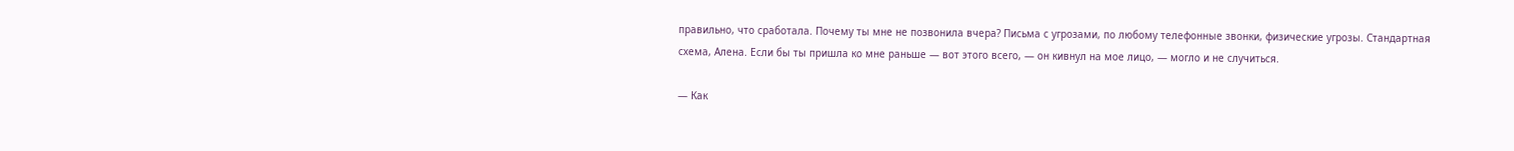правильно, что сработала. Почему ты мне не позвонила вчера? Письма с угрозами, по любому телефонные звонки, физические угрозы. Стандартная схема, Алена. Если бы ты пришла ко мне раньше — вот этого всего, — он кивнул на мое лицо, — могло и не случиться.

— Как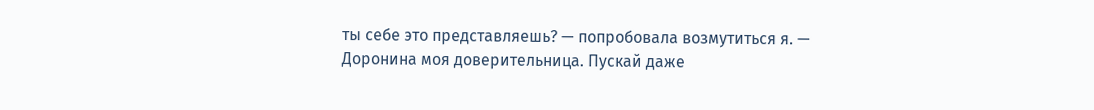ты себе это представляешь? — попробовала возмутиться я. — Доронина моя доверительница. Пускай даже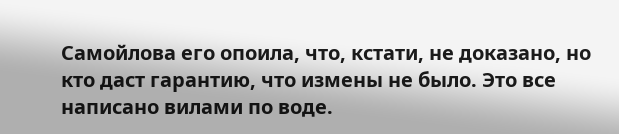Самойлова его опоила, что, кстати, не доказано, но кто даст гарантию, что измены не было. Это все написано вилами по воде.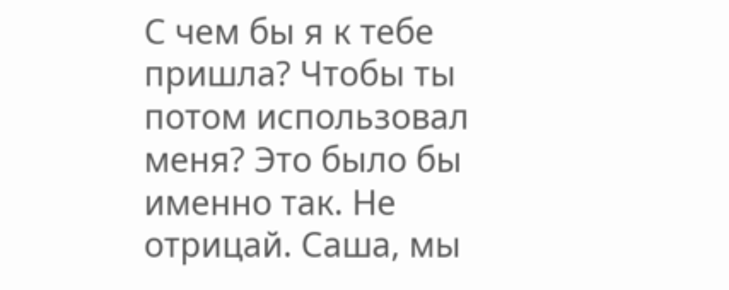С чем бы я к тебе пришла? Чтобы ты потом использовал меня? Это было бы именно так. Не отрицай. Саша, мы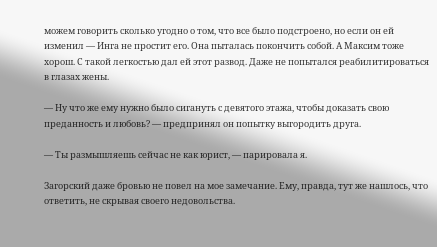можем говорить сколько угодно о том, что все было подстроено, но если он ей изменил — Инга не простит его. Она пыталась покончить собой. А Максим тоже хорош. С такой легкостью дал ей этот развод. Даже не попытался реабилитироваться в глазах жены.

— Ну что же ему нужно было сигануть с девятого этажа, чтобы доказать свою преданность и любовь? — предпринял он попытку выгородить друга.

— Ты размышляешь сейчас не как юрист, — парировала я.

Загорский даже бровью не повел на мое замечание. Ему, правда, тут же нашлось, что ответить, не скрывая своего недовольства.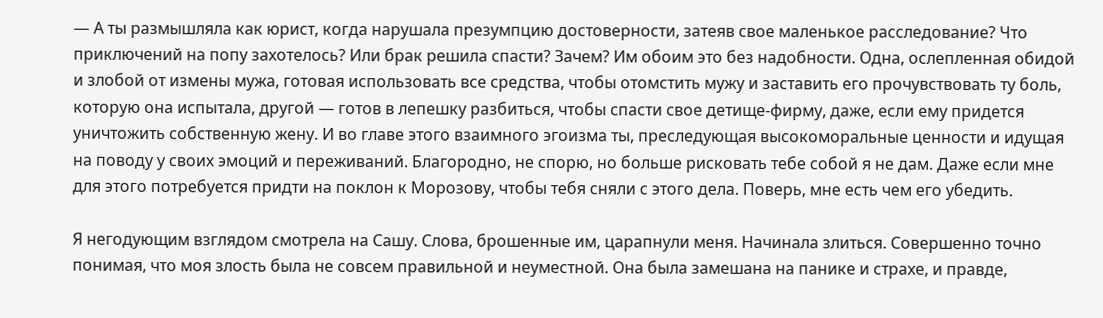— А ты размышляла как юрист, когда нарушала презумпцию достоверности, затеяв свое маленькое расследование? Что приключений на попу захотелось? Или брак решила спасти? Зачем? Им обоим это без надобности. Одна, ослепленная обидой и злобой от измены мужа, готовая использовать все средства, чтобы отомстить мужу и заставить его прочувствовать ту боль, которую она испытала, другой — готов в лепешку разбиться, чтобы спасти свое детище-фирму, даже, если ему придется уничтожить собственную жену. И во главе этого взаимного эгоизма ты, преследующая высокоморальные ценности и идущая на поводу у своих эмоций и переживаний. Благородно, не спорю, но больше рисковать тебе собой я не дам. Даже если мне для этого потребуется придти на поклон к Морозову, чтобы тебя сняли с этого дела. Поверь, мне есть чем его убедить.

Я негодующим взглядом смотрела на Сашу. Слова, брошенные им, царапнули меня. Начинала злиться. Совершенно точно понимая, что моя злость была не совсем правильной и неуместной. Она была замешана на панике и страхе, и правде,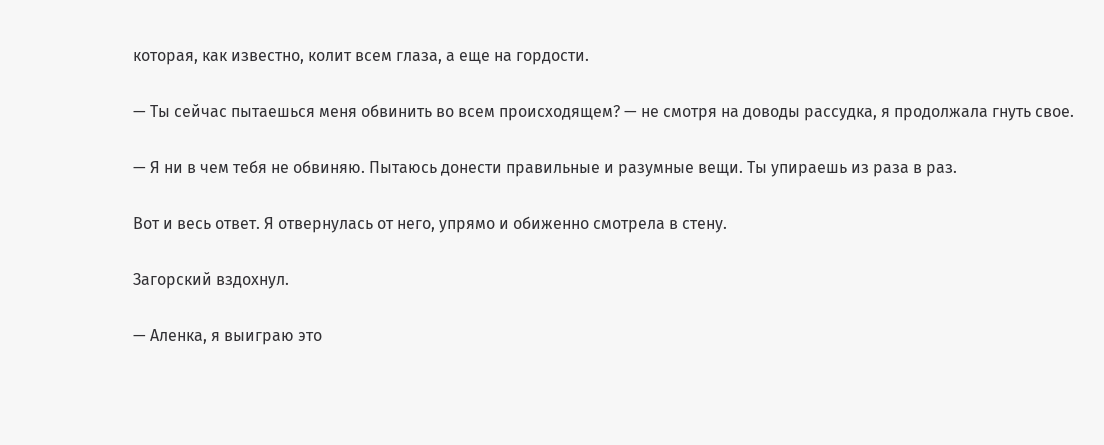которая, как известно, колит всем глаза, а еще на гордости.

— Ты сейчас пытаешься меня обвинить во всем происходящем? — не смотря на доводы рассудка, я продолжала гнуть свое.

— Я ни в чем тебя не обвиняю. Пытаюсь донести правильные и разумные вещи. Ты упираешь из раза в раз.

Вот и весь ответ. Я отвернулась от него, упрямо и обиженно смотрела в стену.

Загорский вздохнул.

— Аленка, я выиграю это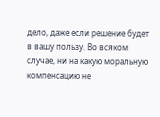дело, даже если решение будет в вашу пользу. Во всяком случае, ни на какую моральную компенсацию не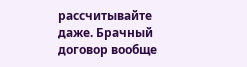рассчитывайте даже. Брачный договор вообще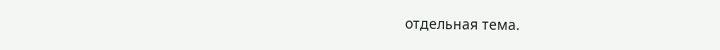отдельная тема.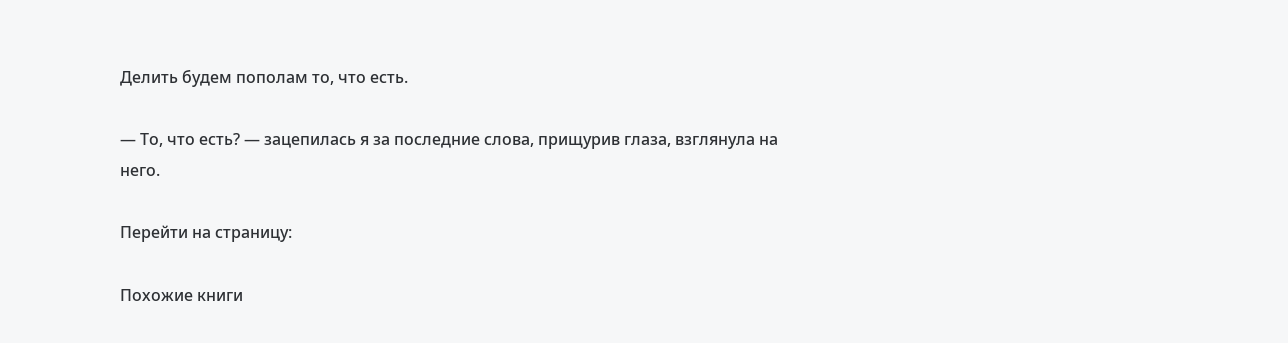Делить будем пополам то, что есть.

— То, что есть? — зацепилась я за последние слова, прищурив глаза, взглянула на него.

Перейти на страницу:

Похожие книги